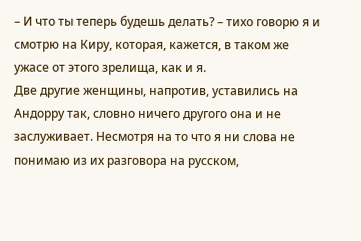– И что ты теперь будешь делать? – тихо говорю я и смотрю на Киру, которая, кажется, в таком же ужасе от этого зрелища, как и я.
Две другие женщины, напротив, уставились на Андорру так, словно ничего другого она и не заслуживает. Несмотря на то что я ни слова не понимаю из их разговора на русском,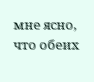мне ясно, что обеих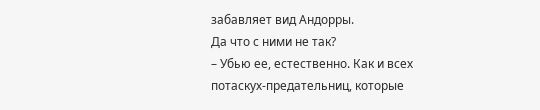забавляет вид Андорры.
Да что с ними не так?
– Убью ее, естественно. Как и всех потаскух-предательниц, которые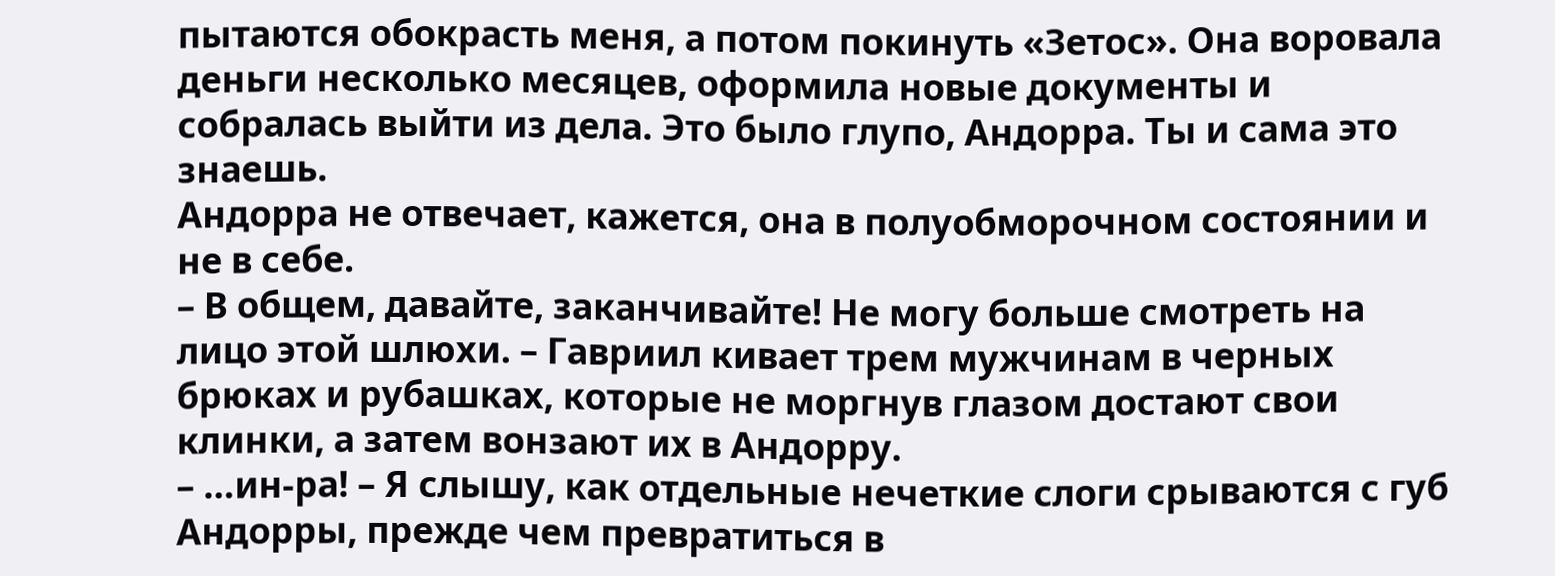пытаются обокрасть меня, а потом покинуть «Зетос». Она воровала деньги несколько месяцев, оформила новые документы и собралась выйти из дела. Это было глупо, Андорра. Ты и сама это знаешь.
Андорра не отвечает, кажется, она в полуобморочном состоянии и не в себе.
– В общем, давайте, заканчивайте! Не могу больше смотреть на лицо этой шлюхи. – Гавриил кивает трем мужчинам в черных брюках и рубашках, которые не моргнув глазом достают свои клинки, а затем вонзают их в Андорру.
– …ин-ра! – Я слышу, как отдельные нечеткие слоги срываются с губ Андорры, прежде чем превратиться в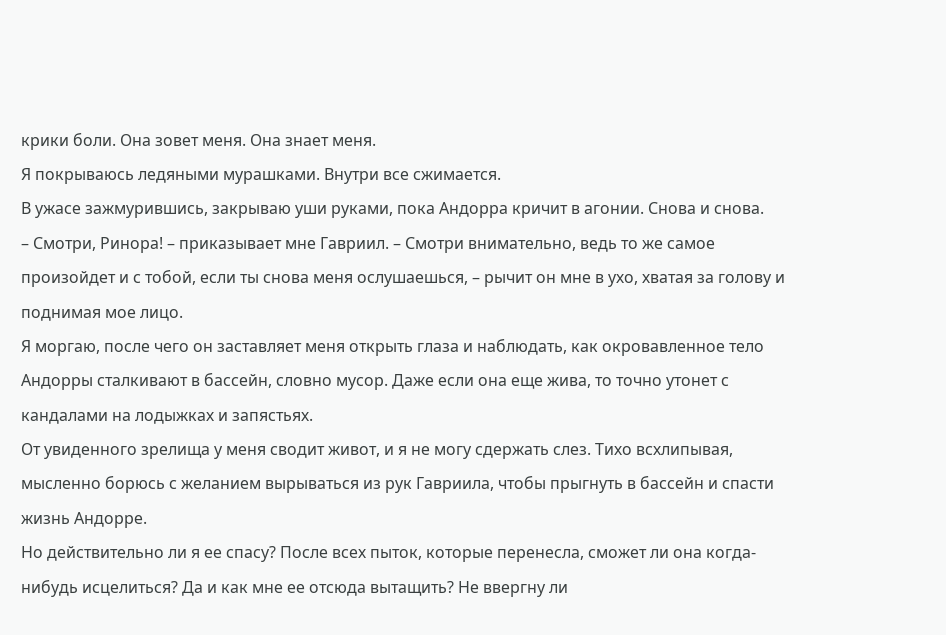крики боли. Она зовет меня. Она знает меня.
Я покрываюсь ледяными мурашками. Внутри все сжимается.
В ужасе зажмурившись, закрываю уши руками, пока Андорра кричит в агонии. Снова и снова.
– Смотри, Ринора! – приказывает мне Гавриил. – Смотри внимательно, ведь то же самое произойдет и с тобой, если ты снова меня ослушаешься, – рычит он мне в ухо, хватая за голову и поднимая мое лицо.
Я моргаю, после чего он заставляет меня открыть глаза и наблюдать, как окровавленное тело Андорры сталкивают в бассейн, словно мусор. Даже если она еще жива, то точно утонет с кандалами на лодыжках и запястьях.
От увиденного зрелища у меня сводит живот, и я не могу сдержать слез. Тихо всхлипывая, мысленно борюсь с желанием вырываться из рук Гавриила, чтобы прыгнуть в бассейн и спасти жизнь Андорре.
Но действительно ли я ее спасу? После всех пыток, которые перенесла, сможет ли она когда-нибудь исцелиться? Да и как мне ее отсюда вытащить? Не ввергну ли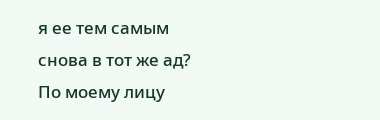я ее тем самым снова в тот же ад?
По моему лицу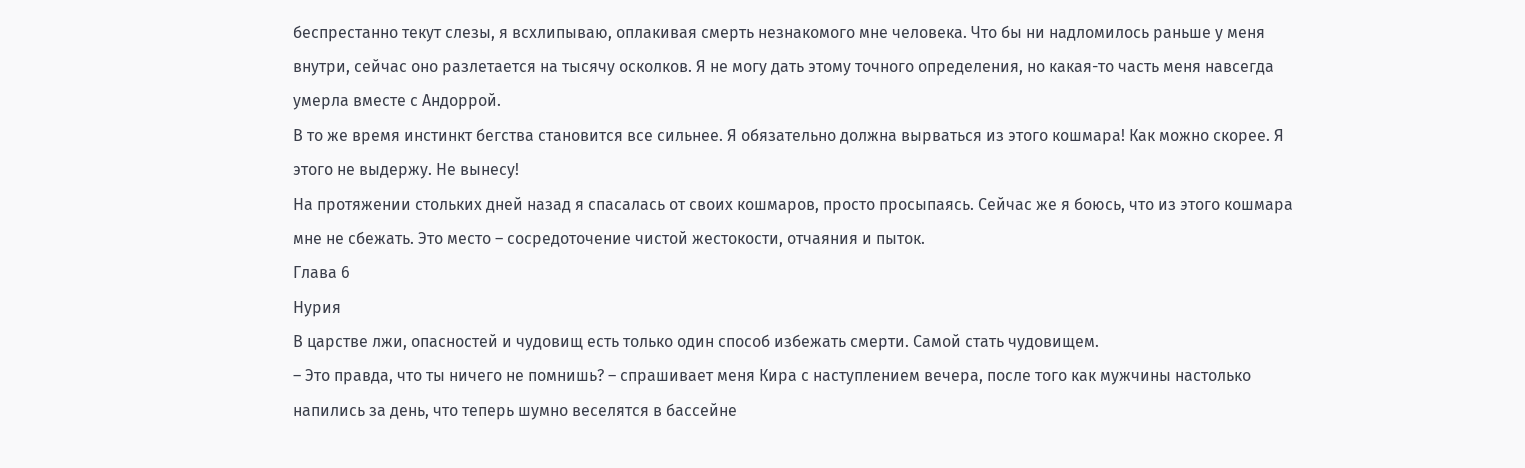беспрестанно текут слезы, я всхлипываю, оплакивая смерть незнакомого мне человека. Что бы ни надломилось раньше у меня внутри, сейчас оно разлетается на тысячу осколков. Я не могу дать этому точного определения, но какая-то часть меня навсегда умерла вместе с Андоррой.
В то же время инстинкт бегства становится все сильнее. Я обязательно должна вырваться из этого кошмара! Как можно скорее. Я этого не выдержу. Не вынесу!
На протяжении стольких дней назад я спасалась от своих кошмаров, просто просыпаясь. Сейчас же я боюсь, что из этого кошмара мне не сбежать. Это место – сосредоточение чистой жестокости, отчаяния и пыток.
Глава 6
Нурия
В царстве лжи, опасностей и чудовищ есть только один способ избежать смерти. Самой стать чудовищем.
– Это правда, что ты ничего не помнишь? – спрашивает меня Кира с наступлением вечера, после того как мужчины настолько напились за день, что теперь шумно веселятся в бассейне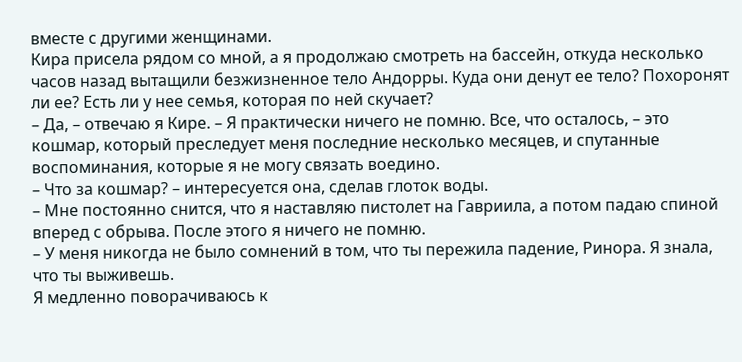вместе с другими женщинами.
Кира присела рядом со мной, а я продолжаю смотреть на бассейн, откуда несколько часов назад вытащили безжизненное тело Андорры. Куда они денут ее тело? Похоронят ли ее? Есть ли у нее семья, которая по ней скучает?
– Да, – отвечаю я Кире. – Я практически ничего не помню. Все, что осталось, – это кошмар, который преследует меня последние несколько месяцев, и спутанные воспоминания, которые я не могу связать воедино.
– Что за кошмар? – интересуется она, сделав глоток воды.
– Мне постоянно снится, что я наставляю пистолет на Гавриила, а потом падаю спиной вперед с обрыва. После этого я ничего не помню.
– У меня никогда не было сомнений в том, что ты пережила падение, Ринора. Я знала, что ты выживешь.
Я медленно поворачиваюсь к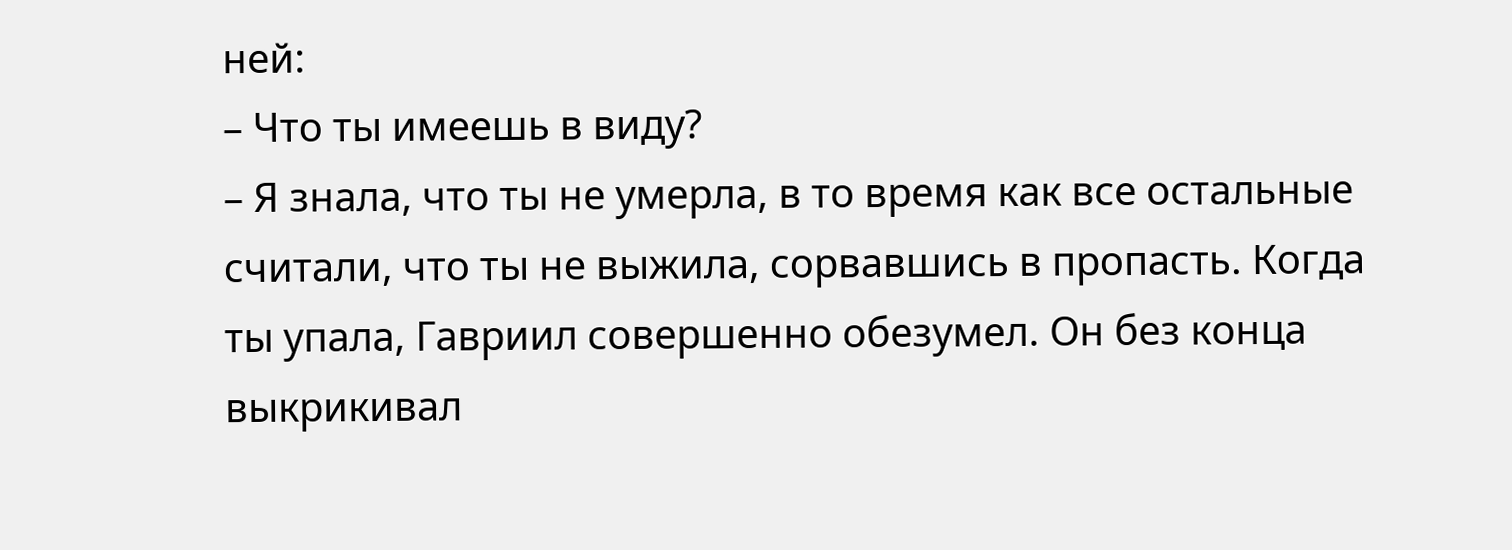ней:
– Что ты имеешь в виду?
– Я знала, что ты не умерла, в то время как все остальные считали, что ты не выжила, сорвавшись в пропасть. Когда ты упала, Гавриил совершенно обезумел. Он без конца выкрикивал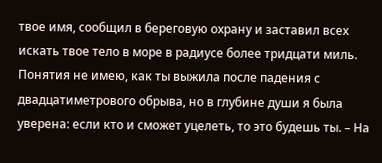твое имя, сообщил в береговую охрану и заставил всех искать твое тело в море в радиусе более тридцати миль. Понятия не имею, как ты выжила после падения с двадцатиметрового обрыва, но в глубине души я была уверена: если кто и сможет уцелеть, то это будешь ты. – На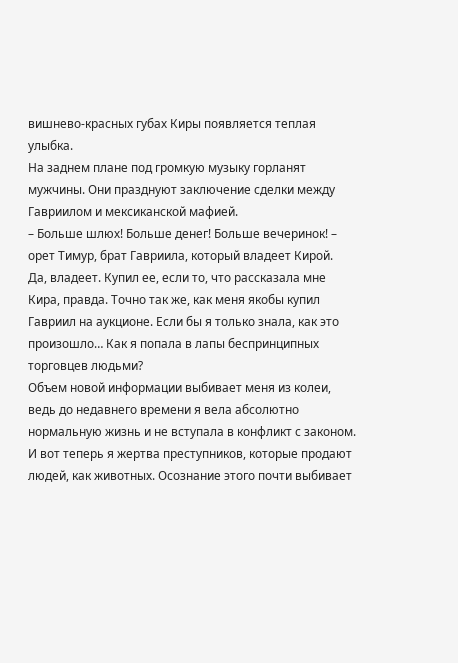вишнево-красных губах Киры появляется теплая улыбка.
На заднем плане под громкую музыку горланят мужчины. Они празднуют заключение сделки между Гавриилом и мексиканской мафией.
– Больше шлюх! Больше денег! Больше вечеринок! – орет Тимур, брат Гавриила, который владеет Кирой.
Да, владеет. Купил ее, если то, что рассказала мне Кира, правда. Точно так же, как меня якобы купил Гавриил на аукционе. Если бы я только знала, как это произошло… Как я попала в лапы беспринципных торговцев людьми?
Объем новой информации выбивает меня из колеи, ведь до недавнего времени я вела абсолютно нормальную жизнь и не вступала в конфликт с законом. И вот теперь я жертва преступников, которые продают людей, как животных. Осознание этого почти выбивает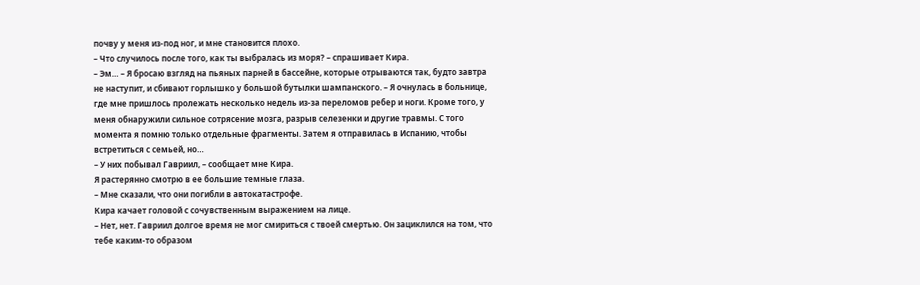почву у меня из-под ног, и мне становится плохо.
– Что случилось после того, как ты выбралась из моря? – спрашивает Кира.
– Эм… – Я бросаю взгляд на пьяных парней в бассейне, которые отрываются так, будто завтра не наступит, и сбивают горлышко у большой бутылки шампанского. – Я очнулась в больнице, где мне пришлось пролежать несколько недель из-за переломов ребер и ноги. Кроме того, у меня обнаружили сильное сотрясение мозга, разрыв селезенки и другие травмы. С того момента я помню только отдельные фрагменты. Затем я отправилась в Испанию, чтобы встретиться с семьей, но…
– У них побывал Гавриил, – сообщает мне Кира.
Я растерянно смотрю в ее большие темные глаза.
– Мне сказали, что они погибли в автокатастрофе.
Кира качает головой с сочувственным выражением на лице.
– Нет, нет. Гавриил долгое время не мог смириться с твоей смертью. Он зациклился на том, что тебе каким-то образом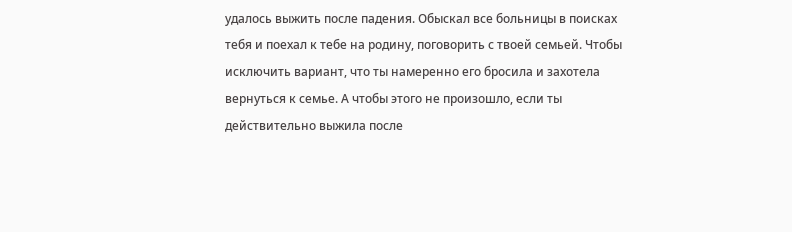удалось выжить после падения. Обыскал все больницы в поисках тебя и поехал к тебе на родину, поговорить с твоей семьей. Чтобы исключить вариант, что ты намеренно его бросила и захотела вернуться к семье. А чтобы этого не произошло, если ты действительно выжила после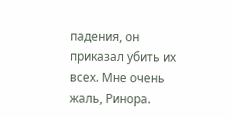падения, он приказал убить их всех. Мне очень жаль, Ринора.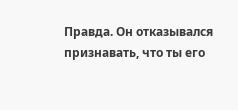Правда. Он отказывался признавать, что ты его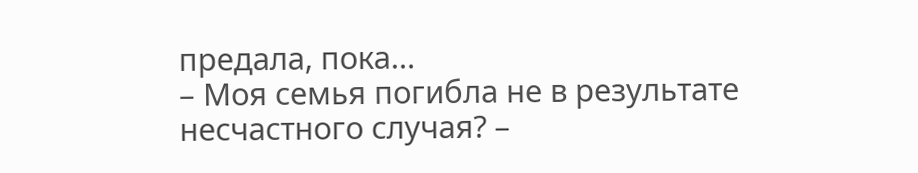предала, пока…
– Моя семья погибла не в результате несчастного случая? –